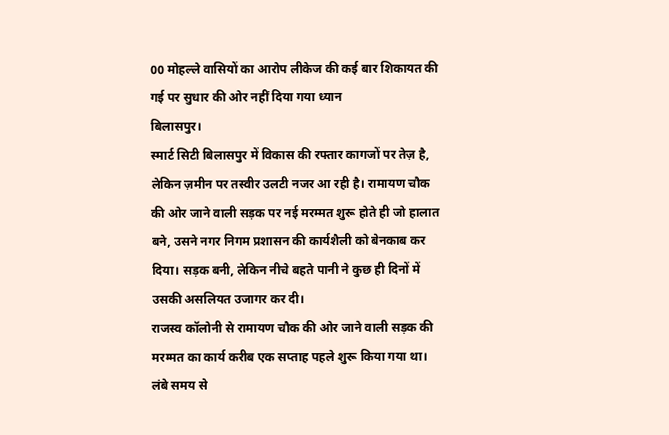00 मोहल्ले वासियों का आरोप लीकेज की कई बार शिकायत की गई पर सुधार की ओर नहीं दिया गया ध्यान
बिलासपुर।
स्मार्ट सिटी बिलासपुर में विकास की रफ्तार कागजों पर तेज़ है, लेकिन ज़मीन पर तस्वीर उलटी नजर आ रही है। रामायण चौक की ओर जाने वाली सड़क पर नई मरम्मत शुरू होते ही जो हालात बने, उसने नगर निगम प्रशासन की कार्यशैली को बेनकाब कर दिया। सड़क बनी, लेकिन नीचे बहते पानी ने कुछ ही दिनों में उसकी असलियत उजागर कर दी।
राजस्व कॉलोनी से रामायण चौक की ओर जाने वाली सड़क की मरम्मत का कार्य करीब एक सप्ताह पहले शुरू किया गया था। लंबे समय से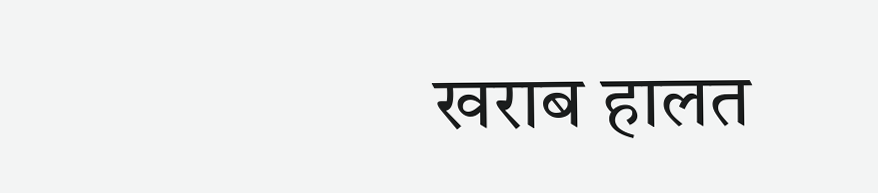खराब हालत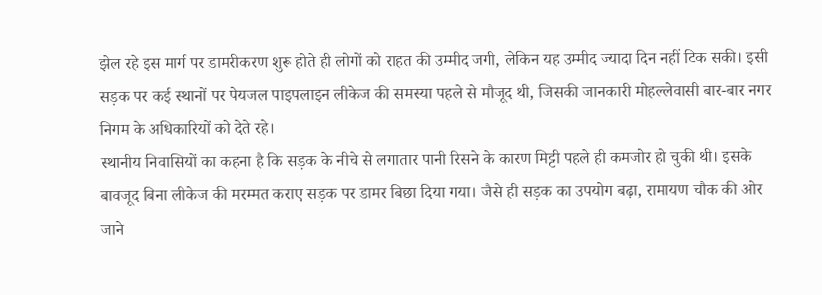झेल रहे इस मार्ग पर डामरीकरण शुरू होते ही लोगों को राहत की उम्मीद जगी, लेकिन यह उम्मीद ज्यादा दिन नहीं टिक सकी। इसी सड़क पर कई स्थानों पर पेयजल पाइपलाइन लीकेज की समस्या पहले से मौजूद थी, जिसकी जानकारी मोहल्लेवासी बार-बार नगर निगम के अधिकारियों को देते रहे।
स्थानीय निवासियों का कहना है कि सड़क के नीचे से लगातार पानी रिसने के कारण मिट्टी पहले ही कमजोर हो चुकी थी। इसके बावजूद बिना लीकेज की मरम्मत कराए सड़क पर डामर बिछा दिया गया। जैसे ही सड़क का उपयोग बढ़ा, रामायण चौक की ओर जाने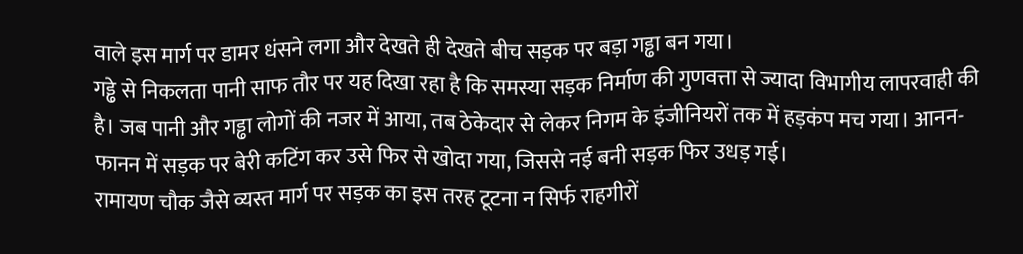वाले इस मार्ग पर डामर धंसने लगा और देखते ही देखते बीच सड़क पर बड़ा गड्ढा बन गया।
गड्ढे से निकलता पानी साफ तौर पर यह दिखा रहा है कि समस्या सड़क निर्माण की गुणवत्ता से ज्यादा विभागीय लापरवाही की है। जब पानी और गड्ढा लोगों की नजर में आया, तब ठेकेदार से लेकर निगम के इंजीनियरों तक में हड़कंप मच गया। आनन-फानन में सड़क पर बेरी कटिंग कर उसे फिर से खोदा गया, जिससे नई बनी सड़क फिर उधड़ गई।
रामायण चौक जैसे व्यस्त मार्ग पर सड़क का इस तरह टूटना न सिर्फ राहगीरों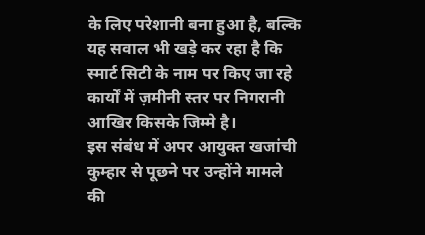के लिए परेशानी बना हुआ है, बल्कि यह सवाल भी खड़े कर रहा है कि स्मार्ट सिटी के नाम पर किए जा रहे कार्यों में ज़मीनी स्तर पर निगरानी आखिर किसके जिम्मे है।
इस संबंध में अपर आयुक्त खजांची कुम्हार से पूछने पर उन्होंने मामले की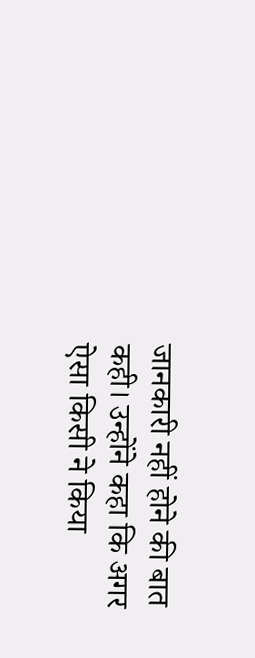जानकारी नहीं होने की बात कही। उन्होंने कहा कि अगर ऐसा किसी ने किया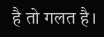है तो गलत है।